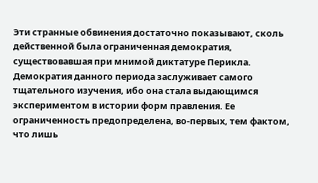Эти странные обвинения достаточно показывают, сколь действенной была ограниченная демократия, существовавшая при мнимой диктатуре Перикла. Демократия данного периода заслуживает самого тщательного изучения, ибо она стала выдающимся экспериментом в истории форм правления. Ее ограниченность предопределена, во-первых, тем фактом, что лишь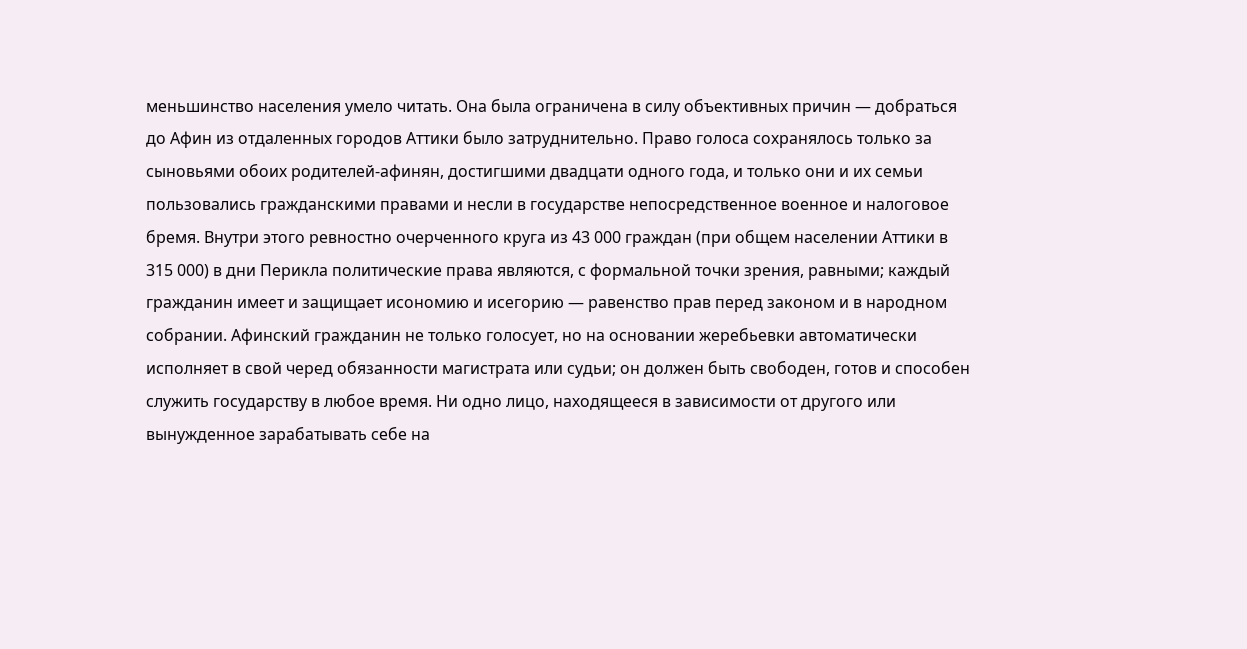меньшинство населения умело читать. Она была ограничена в силу объективных причин — добраться до Афин из отдаленных городов Аттики было затруднительно. Право голоса сохранялось только за сыновьями обоих родителей-афинян, достигшими двадцати одного года, и только они и их семьи пользовались гражданскими правами и несли в государстве непосредственное военное и налоговое бремя. Внутри этого ревностно очерченного круга из 43 000 граждан (при общем населении Аттики в 315 000) в дни Перикла политические права являются, с формальной точки зрения, равными; каждый гражданин имеет и защищает исономию и исегорию — равенство прав перед законом и в народном собрании. Афинский гражданин не только голосует, но на основании жеребьевки автоматически исполняет в свой черед обязанности магистрата или судьи; он должен быть свободен, готов и способен служить государству в любое время. Ни одно лицо, находящееся в зависимости от другого или вынужденное зарабатывать себе на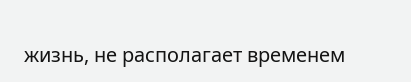жизнь, не располагает временем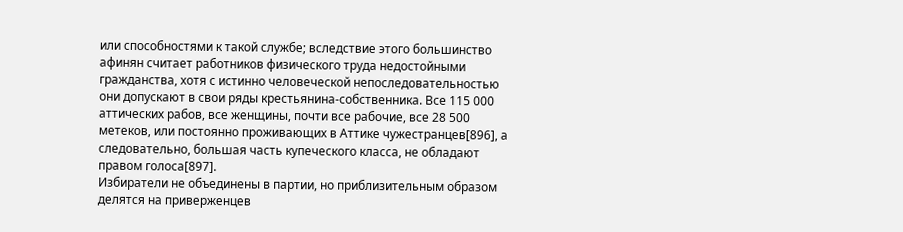или способностями к такой службе; вследствие этого большинство афинян считает работников физического труда недостойными гражданства, хотя с истинно человеческой непоследовательностью они допускают в свои ряды крестьянина-собственника. Все 115 000 аттических рабов, все женщины, почти все рабочие, все 28 500 метеков, или постоянно проживающих в Аттике чужестранцев[896], а следовательно, большая часть купеческого класса, не обладают правом голоса[897].
Избиратели не объединены в партии, но приблизительным образом делятся на приверженцев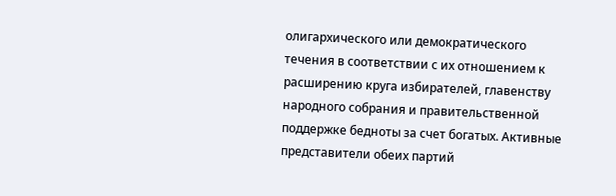олигархического или демократического течения в соответствии с их отношением к расширению круга избирателей, главенству народного собрания и правительственной поддержке бедноты за счет богатых. Активные представители обеих партий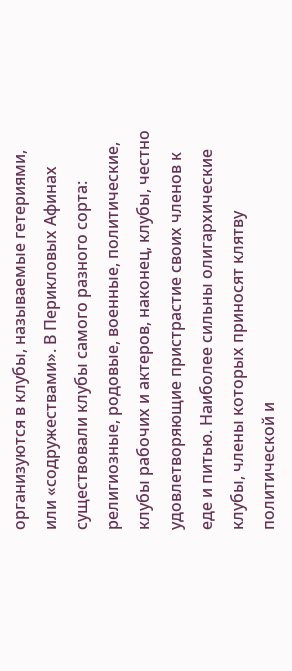организуются в клубы, называемые гетериями, или «содружествами». В Перикловых Афинах существовали клубы самого разного сорта: религиозные, родовые, военные, политические, клубы рабочих и актеров, наконец, клубы, честно удовлетворяющие пристрастие своих членов к еде и питью. Наиболее сильны олигархические клубы, члены которых приносят клятву политической и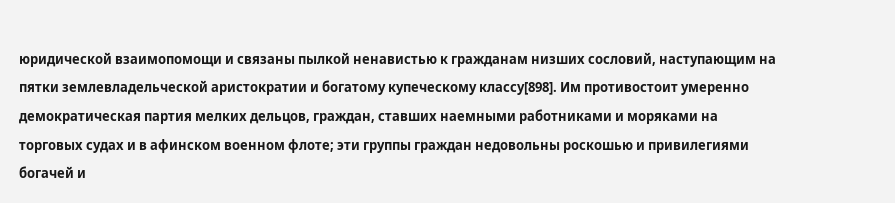юридической взаимопомощи и связаны пылкой ненавистью к гражданам низших сословий, наступающим на пятки землевладельческой аристократии и богатому купеческому классу[898]. Им противостоит умеренно демократическая партия мелких дельцов, граждан, ставших наемными работниками и моряками на торговых судах и в афинском военном флоте; эти группы граждан недовольны роскошью и привилегиями богачей и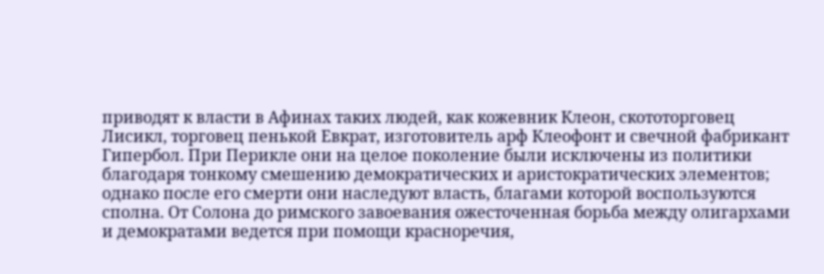приводят к власти в Афинах таких людей, как кожевник Клеон, скототорговец Лисикл, торговец пенькой Евкрат, изготовитель арф Клеофонт и свечной фабрикант Гипербол. При Перикле они на целое поколение были исключены из политики благодаря тонкому смешению демократических и аристократических элементов; однако после его смерти они наследуют власть, благами которой воспользуются сполна. От Солона до римского завоевания ожесточенная борьба между олигархами и демократами ведется при помощи красноречия,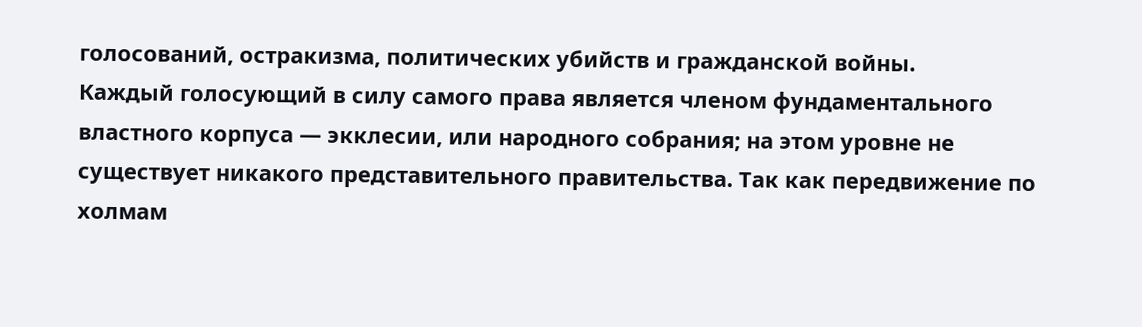голосований, остракизма, политических убийств и гражданской войны.
Каждый голосующий в силу самого права является членом фундаментального властного корпуса — экклесии, или народного собрания; на этом уровне не существует никакого представительного правительства. Так как передвижение по холмам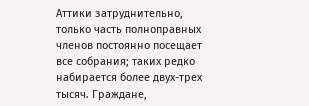Аттики затруднительно, только часть полноправных членов постоянно посещает все собрания; таких редко набирается более двух-трех тысяч. Граждане,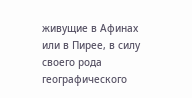живущие в Афинах или в Пирее, в силу своего рода географического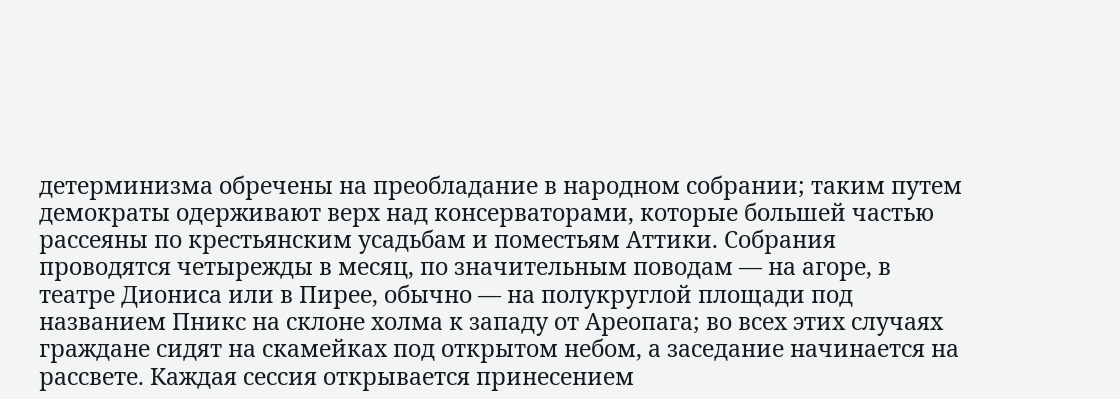детерминизма обречены на преобладание в народном собрании; таким путем демократы одерживают верх над консерваторами, которые большей частью рассеяны по крестьянским усадьбам и поместьям Аттики. Собрания проводятся четырежды в месяц, по значительным поводам — на агоре, в театре Диониса или в Пирее, обычно — на полукруглой площади под названием Пникс на склоне холма к западу от Ареопага; во всех этих случаях граждане сидят на скамейках под открытом небом, а заседание начинается на рассвете. Каждая сессия открывается принесением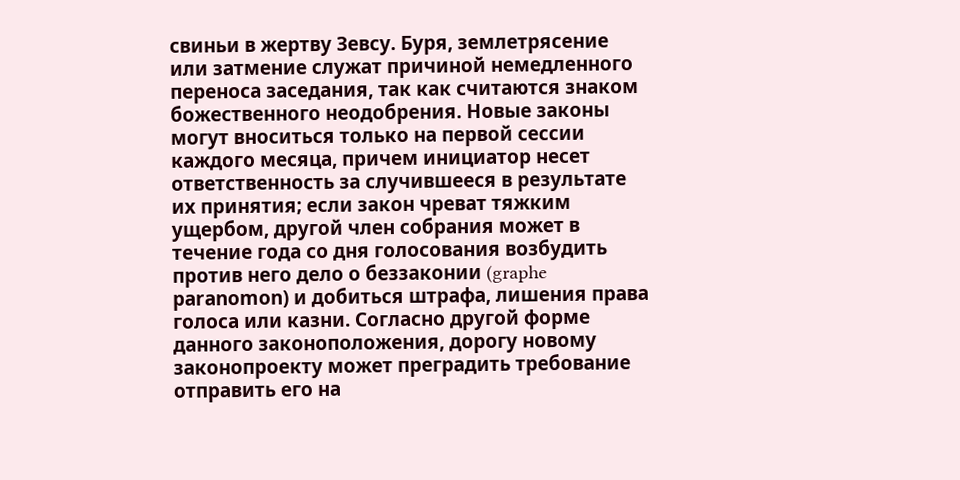свиньи в жертву Зевсу. Буря, землетрясение или затмение служат причиной немедленного переноса заседания, так как считаются знаком божественного неодобрения. Новые законы могут вноситься только на первой сессии каждого месяца, причем инициатор несет ответственность за случившееся в результате их принятия; если закон чреват тяжким ущербом, другой член собрания может в течение года со дня голосования возбудить против него дело о беззаконии (graphe раrаnоmоn) и добиться штрафа, лишения права голоса или казни. Согласно другой форме данного законоположения, дорогу новому законопроекту может преградить требование отправить его на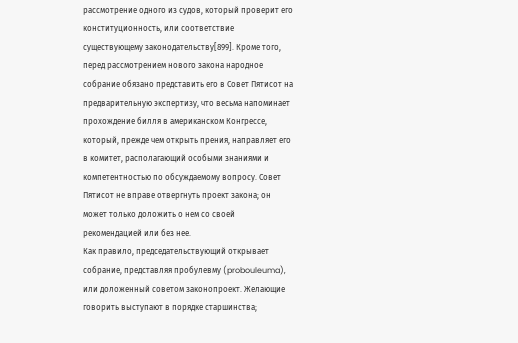рассмотрение одного из судов, который проверит его конституционность, или соответствие существующему законодательству[899]. Кроме того, перед рассмотрением нового закона народное собрание обязано представить его в Совет Пятисот на предварительную экспертизу, что весьма напоминает прохождение билля в американском Конгрессе, который, прежде чем открыть прения, направляет его в комитет, располагающий особыми знаниями и компетентностью по обсуждаемому вопросу. Совет Пятисот не вправе отвергнуть проект закона; он может только доложить о нем со своей рекомендацией или без нее.
Как правило, председательствующий открывает собрание, представляя пробулевму (probouleuma), или доложенный советом законопроект. Желающие говорить выступают в порядке старшинства;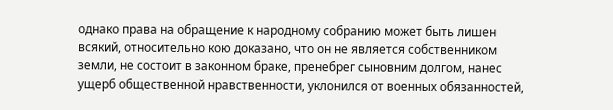однако права на обращение к народному собранию может быть лишен всякий, относительно кою доказано, что он не является собственником земли, не состоит в законном браке, пренебрег сыновним долгом, нанес ущерб общественной нравственности, уклонился от военных обязанностей,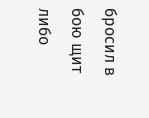бросил в бою щит либо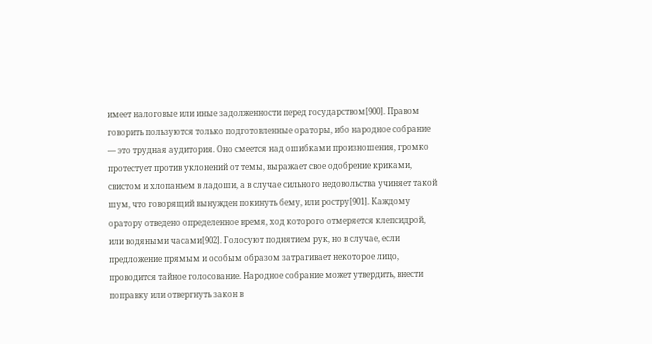имеет налоговые или иные задолженности перед государством[900]. Правом говорить пользуются только подготовленные ораторы, ибо народное собрание — это трудная аудитория. Оно смеется над ошибками произношения, громко протестует против уклонений от темы, выражает свое одобрение криками, свистом и хлопаньем в ладоши, а в случае сильного недовольства учиняет такой шум, что говорящий вынужден покинуть бему, или ростру[901]. Каждому оратору отведено определенное время, ход которого отмеряется клепсидрой, или водяными часами[902]. Голосуют поднятием рук, но в случае, если предложение прямым и особым образом затрагивает некоторое лицо, проводится тайное голосование. Народное собрание может утвердить, внести поправку или отвергнуть закон в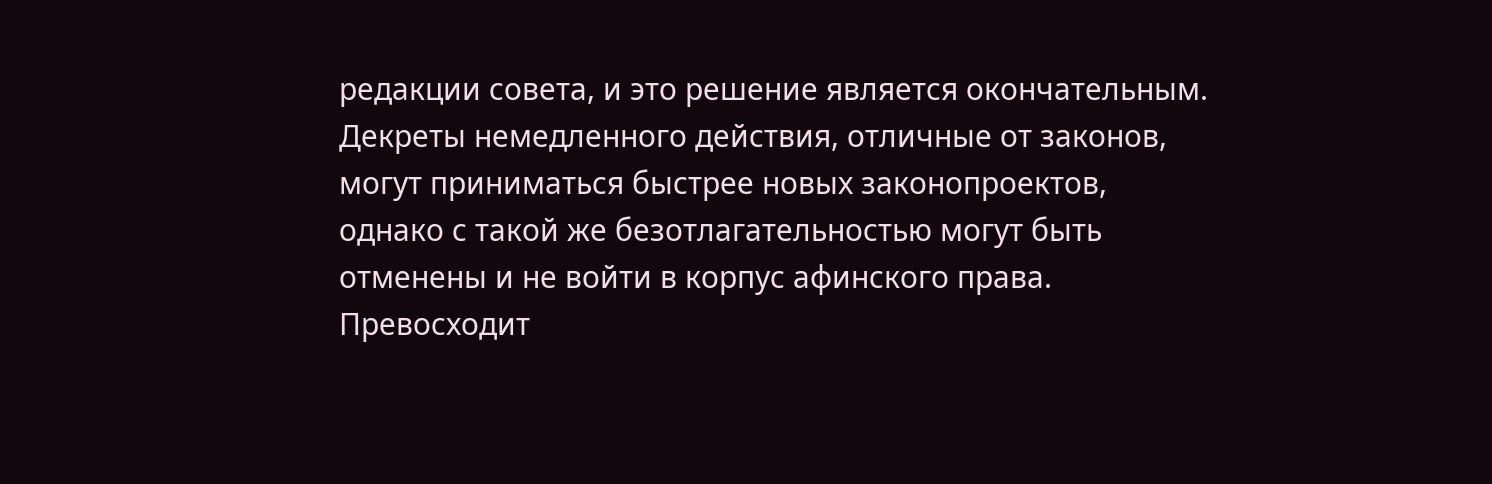редакции совета, и это решение является окончательным. Декреты немедленного действия, отличные от законов, могут приниматься быстрее новых законопроектов, однако с такой же безотлагательностью могут быть отменены и не войти в корпус афинского права.
Превосходит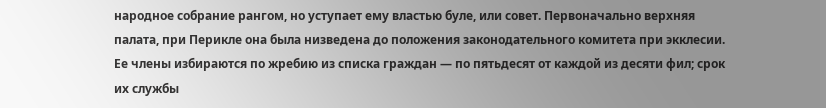народное собрание рангом, но уступает ему властью буле, или совет. Первоначально верхняя палата, при Перикле она была низведена до положения законодательного комитета при экклесии. Ее члены избираются по жребию из списка граждан — по пятьдесят от каждой из десяти фил; срок их службы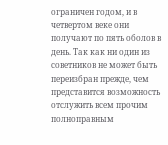ограничен годом, и в четвертом веке они получают по пять оболов в день. Так как ни один из советников не может быть переизбран прежде, чем представится возможность отслужить всем прочим полноправным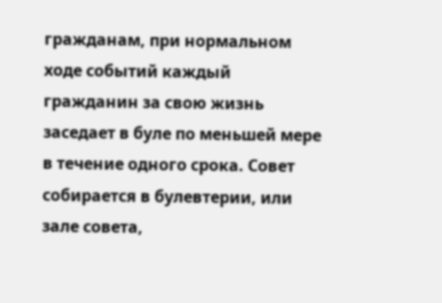гражданам, при нормальном ходе событий каждый гражданин за свою жизнь заседает в буле по меньшей мере в течение одного срока. Совет собирается в булевтерии, или зале совета,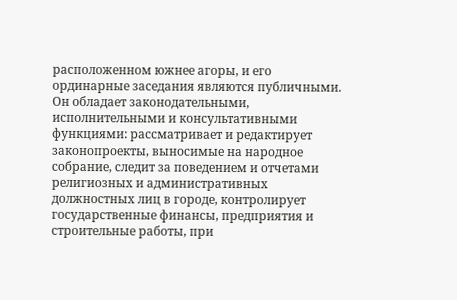расположенном южнее агоры, и его ординарные заседания являются публичными. Он обладает законодательными, исполнительными и консультативными функциями: рассматривает и редактирует законопроекты, выносимые на народное собрание, следит за поведением и отчетами религиозных и административных должностных лиц в городе, контролирует государственные финансы, предприятия и строительные работы, при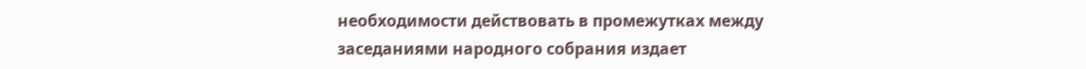необходимости действовать в промежутках между заседаниями народного собрания издает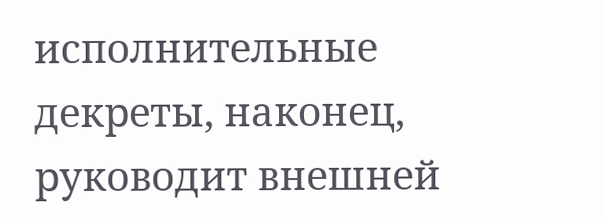исполнительные декреты, наконец, руководит внешней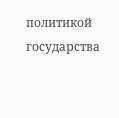политикой государства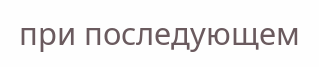при последующем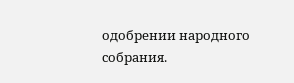одобрении народного собрания.